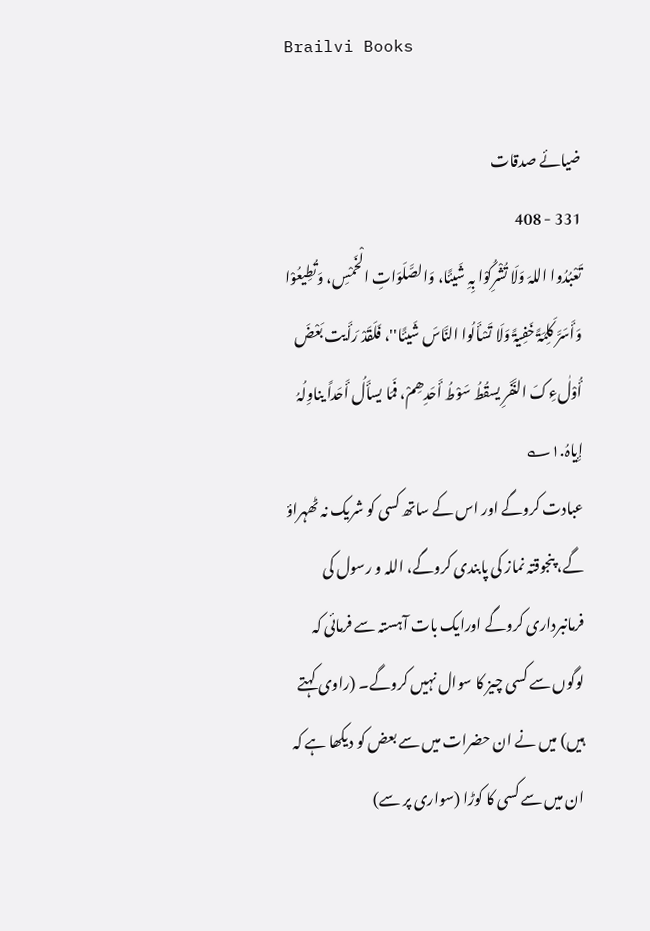Brailvi Books

ضیائے صدقات
331 - 408
تَعْبُدُوا اللہَ وَلَا تُشْرِکُوْا بِہِ شَيئًا، وَالصَّلَوَاتِ الْخَمْسِ، وَتُطِیعُوْا وَأَسَرَّ کَلِمَۃً خَفِیۃً وَلَا تَسْأَلُوا النَّاسَ شَيئًا''، فَلَقَدْ رَأَيت بَعْضَ أُوْلٰءِکَ النَّفَرِ يسقُطُ سَوْطُ أَحَدِھِمْ، فَمَا يسأَلُ أَحَداً يناوِلُہُ إِياہُ.۱؎
عبادت کروگے اور اس کے ساتھ کسی کو شريک نہ ٹھہراؤ گے، پنجوقتہ نماز کی پابندی کروگے، اللہ و رسول کی فرمانبرداری کروگے اورایک بات آہستہ سے فرمائی کہ لوگوں سے کسی چیز کا سوال نہیں کروگے۔ (راوی کہتے ہيں) ميں نے ان حضرات ميں سے بعض کو ديکھا ہے کہ ان میں سے کسی کا کوڑا (سواری پر سے)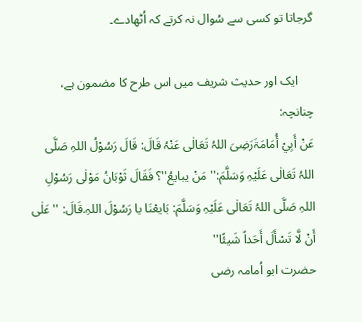گرجاتا تو کسی سے سُوال نہ کرتے کہ اُٹھادے۔

     ايک اور حديث شريف ميں اس طرح کا مضمون ہے، چنانچہ:
عَنْ أَبِيْ أُمَامَۃَرَضِیَ اللہُ تَعَالٰی عَنْہُ قَالَ: قَالَ رَسُوْلُ اللہِ صَلَّی اللہُ تَعَالٰی عَلَیْہِ وَسَلَّمَ:''مَنْ يبايعُ''؟ فَقَالَ ثَوْبَانُ مَوْلٰی رَسُوْلِ اللہِ صَلَّی اللہُ تَعَالٰی عَلَیْہِ وَسَلَّمَ: بَايعْنَا يا رَسُوْلَ اللہِ.قَالَ: ''عَلٰی أَنْ لَّا تَسْأَلَ أَحَداً شَيئًا''
حضرت ابو اُمامہ رضی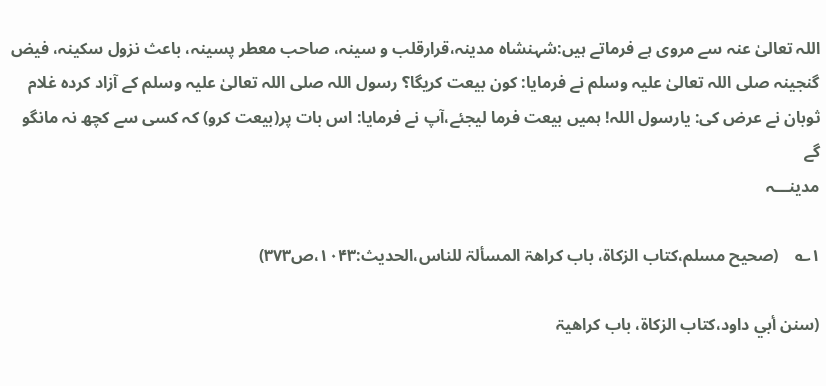اللہ تعالیٰ عنہ سے مروی ہے فرماتے ہيں:شہنشاہ مدینہ،قرارقلب و سینہ، صاحب معطر پسینہ، باعث نزول سکینہ، فیض گنجینہ صلی اللہ تعالیٰ علیہ وسلم نے فرمايا: کون بيعت کریگا؟ رسول اللہ صلی اللہ تعالیٰ علیہ وسلم کے آزاد کردہ غلام ثوبان نے عرض کی: یارسول اللہ! ہمیں بيعت فرما لیجئے،آپ نے فرمايا: اس بات پر(بیعت کرو) کہ کسی سے کچھ نہ مانگو گے
مدینـــہ

۱؎    (صحيح مسلم،کتاب الزکاۃ، باب کراھۃ المسألۃ للناس،الحديث:۱۰۴۳،ص۳۷۳)

(سنن أبي داود،کتاب الزکاۃ، باب کراھيۃ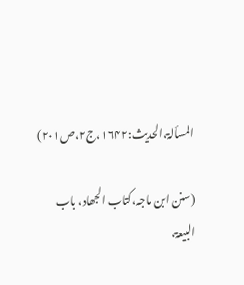المسألۃ،الحديث:۱۶۴۲،ج۲،ص۲۰۱)

(سنن ابن ماجہ،کتاب الجھاد، باب البيعۃ،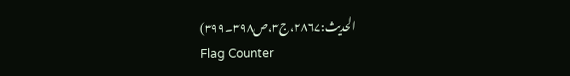الحديث:۲۸۶۷،ج۳،ص۳۹۸۔۳۹۹)
Flag Counter